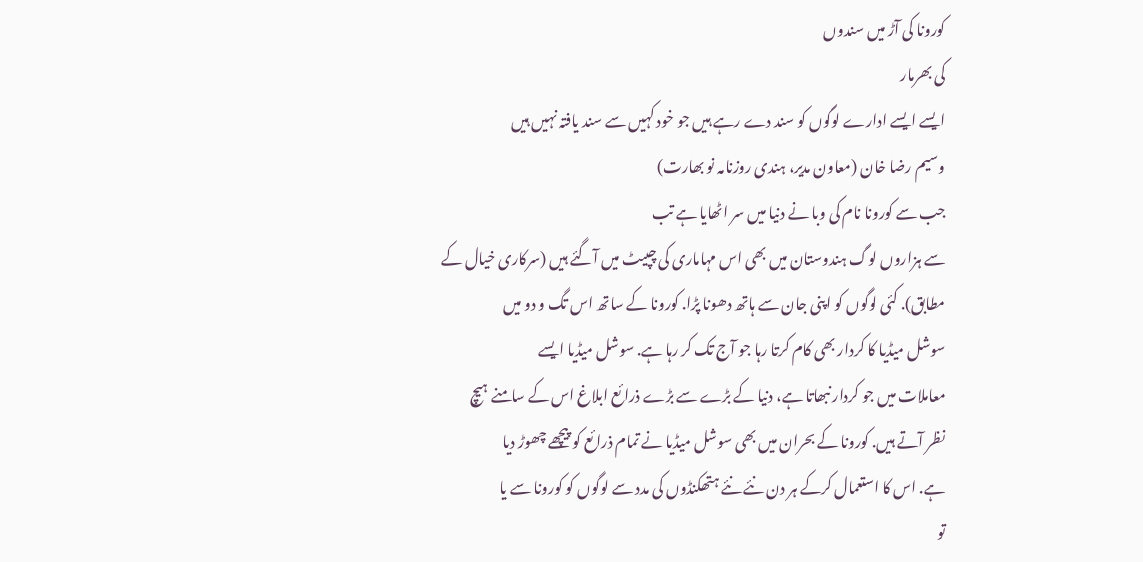کورونا کی آڑ میں سندوں
کی بھرمار
ایسے ایسے ادارے لوگوں کو سند دے رہے ہیں جو خود کہیں سے سند یافتہ نہیں ہیں
وسیم رضا خان (معاون مدیر، ہندی روزنامہ نو بھارت)
جب سے کورونا نام کی وبا نے دنیا میں سر اٹھایا ہے تب
سے ہزاروں لوگ ہندوستان میں بھی اس مہاماری کی چپیٹ میں آگئے ہیں (سرکاری خیال کے
مطابق). کئی لوگوں کو اپنی جان سے ہاتھ دھونا پڑا. کورونا کے ساتھ اس تگ و دو میں
سوشل میڈیا کا کردار بھی کام کرتا رہا جو آج تک کر رہا ہے. سوشل میڈیا ایسے
معاملات میں جو کردار نبھاتا ہے، دنیا کے بڑے سے بڑے ذرائع ابلاغ اس کے سامنے ہیچ
نظر آتے ہیں. کورونا کے بحران میں بھی سوشل میڈیا نے تمام ذرائع کو پیچھے چھوڑ دیا
ہے. اس کا استعمال کرکے ہر دن نئے نئے ہتھکنڈوں کی مدد سے لوگوں کو کورونا سے یا
تو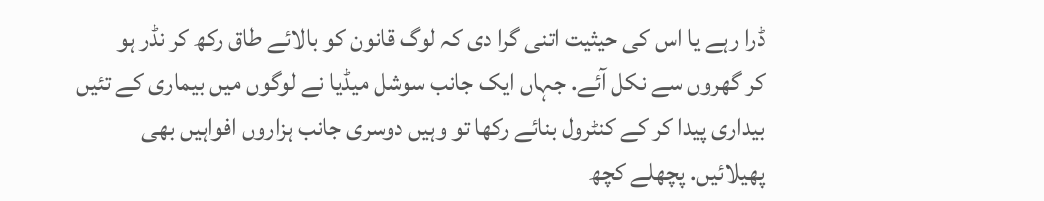ڈرا رہے یا اس کی حیثیت اتنی گرا دی کہ لوگ قانون کو بالائے طاق رکھ کر نڈر ہو
کر گھروں سے نکل آئے. جہاں ایک جانب سوشل میڈیا نے لوگوں میں بیماری کے تئیں
بیداری پیدا کر کے کنٹرول بنائے رکھا تو وہیں دوسری جانب ہزاروں افواہیں بھی
پھیلائیں. پچھلے کچھ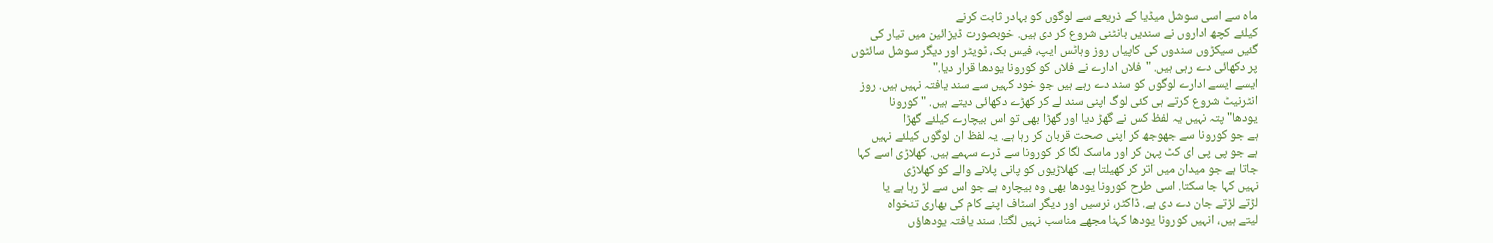ماہ سے اسی سوشل میڈیا کے ذریعے سے لوگوں کو بہادر ثابت کرنے
کیلئے کچھ اداروں نے سندیں بانٹنی شروع کر دی ہیں. خوبصورت ڈیزائین میں تیار کی
گئیں سیکڑوں سندوں کی کاپیاں روز وہاٹس ایپ، فیس بک، ٹویٹر اور دیگر سوشل سائٹوں
پر دکھائی دے رہی ہیں. "فلاں ادارے نے فلاں کو کورونا یودھا قرار دیا."
ایسے ایسے ادارے لوگوں کو سند دے رہے ہیں جو خود کہیں سے سند یافتہ نہیں ہیں. روز
انٹرنیٹ شروع کرتے ہی کئی لوگ اپنی سند لے کر کھڑے دکھائی دیتے ہیں. "کورونا
یودھا" پتہ نہیں یہ لفظ کس نے گھڑ دیا اور گھڑا بھی تو اس بیچارے کیلئے گھڑا
ہے جو کورونا سے جھوجھ کر اپنی صحت قربان کر رہا ہے. یہ لفظ ان لوگوں کیلئے نہیں
ہے جو پی پی ای کٹ پہن کر اور ماسک لگا کر کورونا سے ڈرے سہمے ہیں. کھلاڑی اسے کہا
جاتا ہے جو میدان میں اتر کر کھیلتا ہے. کھلاڑیوں کو پانی پلانے والے کو کھلاڑی
نہیں کہا جا سکتا. اسی طرح کورونا یودھا بھی وہ بیچارہ ہے جو اس سے لڑ رہا ہے یا
لڑتے لڑتے جان دے دی ہے. ڈاکٹر، نرسیں اور دیگر اسٹاف اپنے کام کی بھاری تنخواہ
لیتے ہیں، انہیں کورونا یودھا کہنا مجھے مناسب نہیں لگتا. سند یافتہ یودھاؤں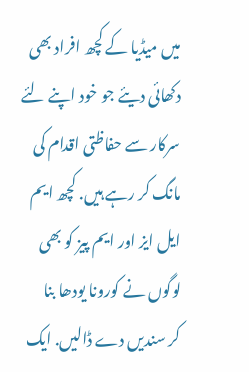میں میڈیا کے کچھ افراد بھی دکھائی دیئے جو خود اپنے لئے سرکار سے حفاظتی اقدام کی
مانگ کر رہے ہیں. کچھ ایم ایل ایز اور ایم پیز کو بھی لوگوں نے کورونا یودھا بنا
کر سندیں دے ڈالیں. ایک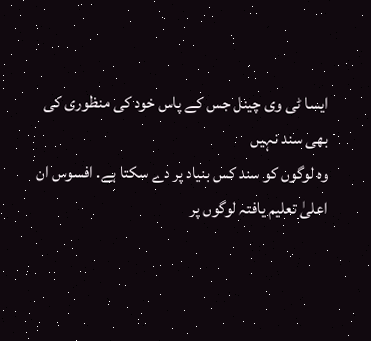ایسا ٹی وی چینل جس کے پاس خود کی منظوری کی بھی سند نہیں
وہ لوگوں کو سند کس بنیاد پر دے سکتا ہے. افسوس ان اعلیٰ تعلیم یافتہ لوگوں پر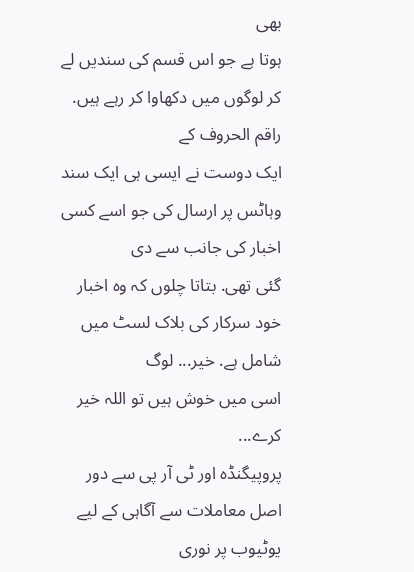بھی
ہوتا ہے جو اس قسم کی سندیں لے کر لوگوں میں دکھاوا کر رہے ہیں. راقم الحروف کے
ایک دوست نے ایسی ہی ایک سند وہاٹس پر ارسال کی جو اسے کسی اخبار کی جانب سے دی
گئی تھی. بتاتا چلوں کہ وہ اخبار خود سرکار کی بلاک لسٹ میں شامل ہے. خیر... لوگ
اسی میں خوش ہیں تو اللہ خیر کرے...
پروپیگنڈہ اور ٹی آر پی سے دور اصل معاملات سے آگاہی کے لیے یوٹیوب پر نوری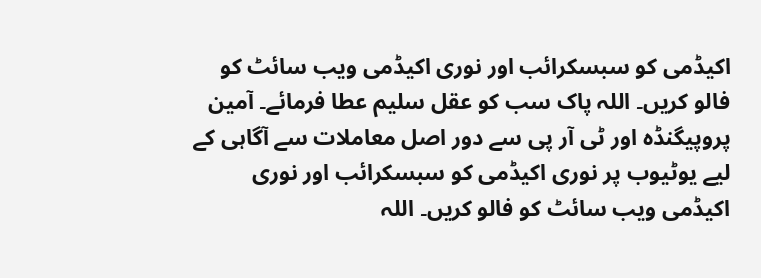اکیڈمی کو سبسکرائب اور نوری اکیڈمی ویب سائٹ کو فالو کریں۔ اللہ پاک سب کو عقل سلیم عطا فرمائے۔ آمین
پروپیگنڈہ اور ٹی آر پی سے دور اصل معاملات سے آگاہی کے لیے یوٹیوب پر نوری اکیڈمی کو سبسکرائب اور نوری اکیڈمی ویب سائٹ کو فالو کریں۔ اللہ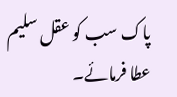پاک سب کو عقل سلیم عطا فرمائے۔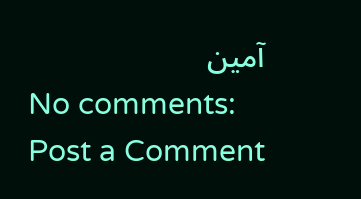آمین
No comments:
Post a Comment